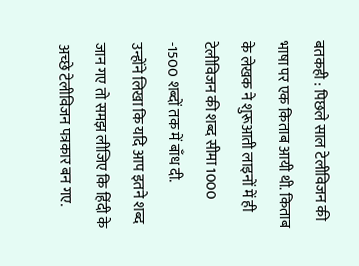बतकही : पिछले साल टेलीविजन की भाषा पर एक किताब आयी थी. किताब के लेखक ने शुरूआती लाइनों में ही टेलीविजन की शब्द सीमा 1000 -1500 शब्दों तक में बाँध दी.
उन्होंने लिखा कि यदि आप इतने शब्द जान गए तो समझ लीजिए कि हिंदी के अच्छे टेलीविजन पत्रकार बन गए.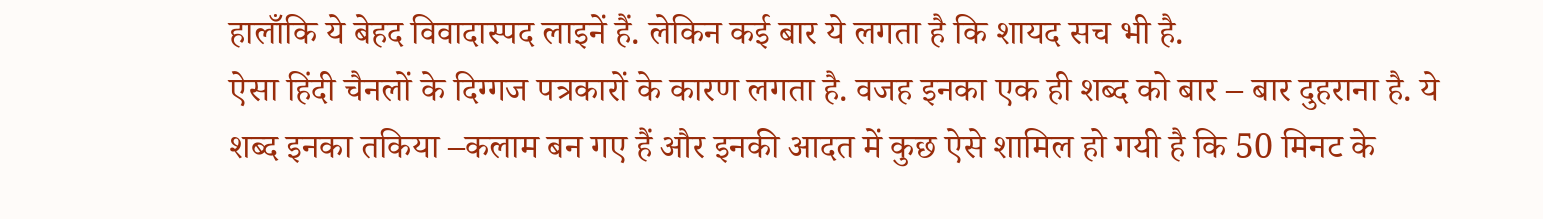हालाँकि ये बेहद विवादास्पद लाइनें हैं. लेकिन कई बार ये लगता है कि शायद सच भी है.
ऐसा हिंदी चैनलों के दिग्गज पत्रकारों के कारण लगता है. वजह इनका एक ही शब्द को बार – बार दुहराना है. ये शब्द इनका तकिया –कलाम बन गए हैं और इनकी आदत में कुछ ऐसे शामिल हो गयी है कि 50 मिनट के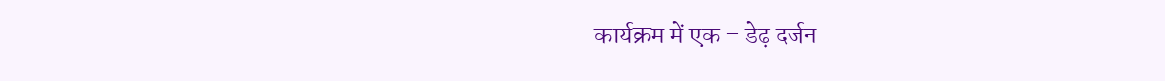कार्यक्रम में एक – डेढ़ दर्जन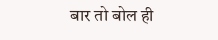बार तो बोल ही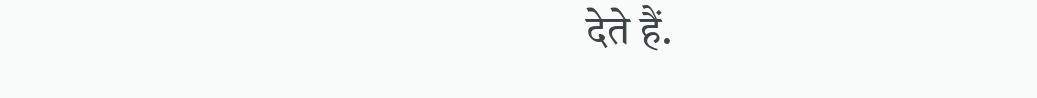देते हैं.